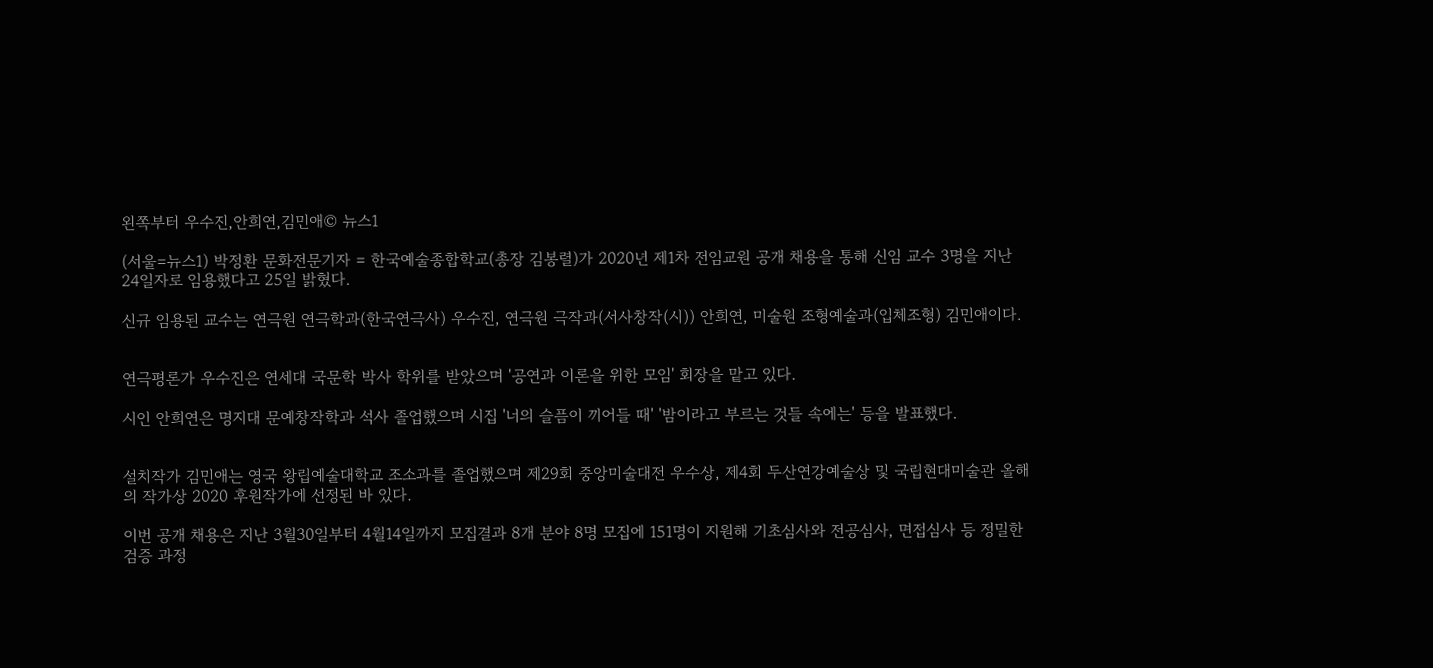왼쪽부터 우수진,안희연,김민애© 뉴스1

(서울=뉴스1) 박정환 문화전문기자 = 한국예술종합학교(총장 김봉렬)가 2020년 제1차 전임교원 공개 채용을 통해 신임 교수 3명을 지난 24일자로 임용했다고 25일 밝혔다.

신규 임용된 교수는 연극원 연극학과(한국연극사) 우수진, 연극원 극작과(서사창작(시)) 안희연, 미술원 조형예술과(입체조형) 김민애이다.


연극평론가 우수진은 연세대 국문학 박사 학위를 받았으며 '공연과 이론을 위한 모임' 회장을 맡고 있다.

시인 안희연은 명지대 문예창작학과 석사 졸업했으며 시집 '너의 슬픔이 끼어들 때' '밤이라고 부르는 것들 속에는' 등을 발표했다.


설치작가 김민애는 영국 왕립예술대학교 조소과를 졸업했으며 제29회 중앙미술대전 우수상, 제4회 두산연강예술상 및 국립현대미술관 올해의 작가상 2020 후원작가에 선정된 바 있다.

이번 공개 채용은 지난 3월30일부터 4월14일까지 모집결과 8개 분야 8명 모집에 151명이 지원해 기초심사와 전공심사, 면접심사 등 정밀한 검증 과정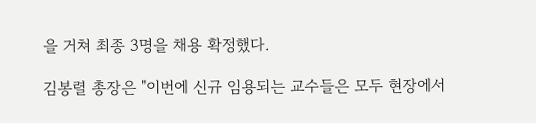을 거쳐 최종 3명을 채용 확정했다.

김봉렬 총장은 "이번에 신규 임용되는 교수들은 모두 현장에서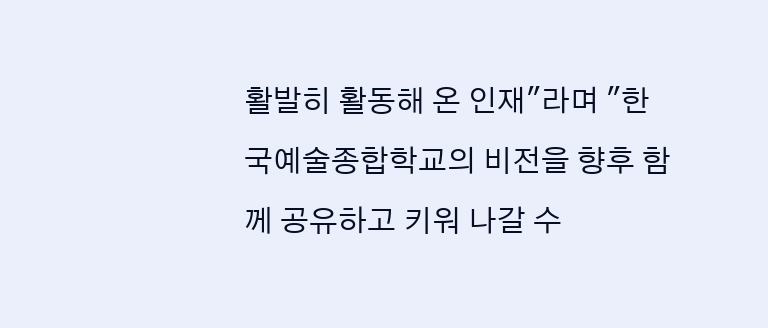활발히 활동해 온 인재"라며 "한국예술종합학교의 비전을 향후 함께 공유하고 키워 나갈 수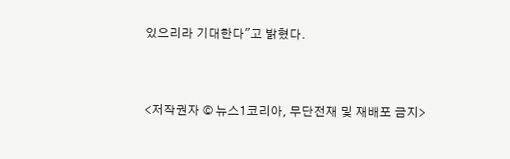있으리라 기대한다"고 밝혔다.


<저작권자 © 뉴스1코리아, 무단전재 및 재배포 금지>